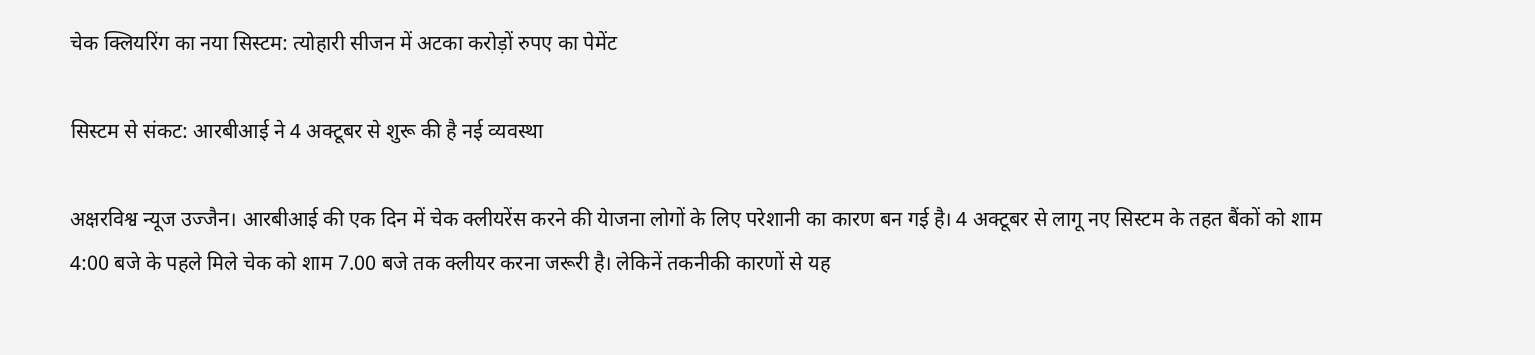चेक क्लियरिंग का नया सिस्टम: त्योहारी सीजन में अटका करोड़ों रुपए का पेमेंट

सिस्टम से संकट: आरबीआई ने 4 अक्टूबर से शुरू की है नई व्यवस्था

अक्षरविश्व न्यूज उज्जैन। आरबीआई की एक दिन में चेक क्लीयरेंस करने की येाजना लोगों के लिए परेशानी का कारण बन गई है। 4 अक्टूबर से लागू नए सिस्टम के तहत बैंकों को शाम 4:00 बजे के पहले मिले चेक को शाम 7.00 बजे तक क्लीयर करना जरूरी है। लेकिनें तकनीकी कारणों से यह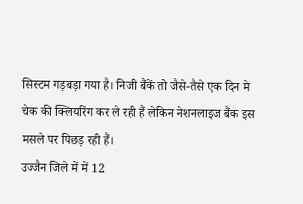सिस्टम गड़बड़ा गया है। निजी बैंकें तो जैसे-तैसे एक दिन मे चेक की क्लियरिंग कर ले रही हैं लेकिन नेशनलाइज बैंक इस मसले पर पिछड़ रही हैं।
उज्जैन जिले में में 12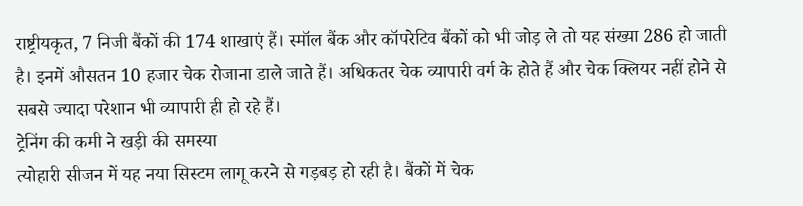राष्ट्रीयकृत, 7 निजी बैंकों की 174 शाखाएं हैं। स्मॉल बैंक और कॉपरेटिव बैंकों को भी जोड़ ले तो यह संख्या 286 हो जाती है। इनमें औसतन 10 हजार चेक रोजाना डाले जाते हैं। अधिकतर चेक व्यापारी वर्ग के होते हैं और चेक क्लियर नहीं होने से सबसे ज्यादा परेशान भी व्यापारी ही हो रहे हैं।
ट्रेनिंग की कमी ने खड़ी की समस्या
त्योहारी सीजन में यह नया सिस्टम लागू करने से गड़बड़ हो रही है। बैंकों में चेक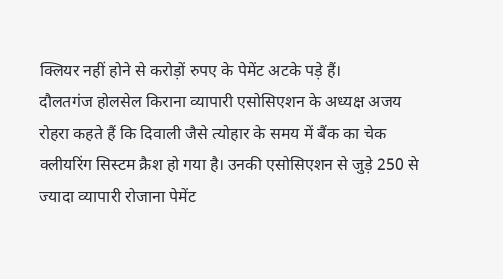क्लियर नहीं होने से करोड़ों रुपए के पेमेंट अटके पड़े हैं।
दौलतगंज होलसेल किराना व्यापारी एसोसिएशन के अध्यक्ष अजय रोहरा कहते हैं कि दिवाली जैसे त्योहार के समय में बैंक का चेक क्लीयरिंग सिस्टम क्रैश हो गया है। उनकी एसोसिएशन से जुड़े 250 से ज्यादा व्यापारी रोजाना पेमेंट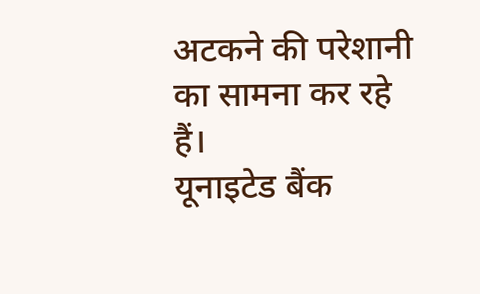अटकने की परेशानी का सामना कर रहे हैं।
यूनाइटेड बैंक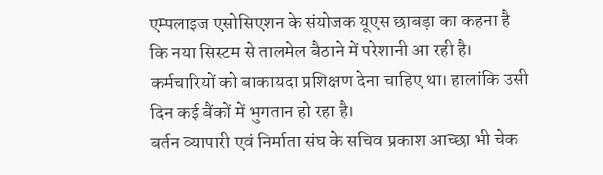एम्पलाइज एसोसिएशन के संयोजक यूएस छाबड़ा का कहना है कि नया सिस्टम से तालमेल बैठाने में परेशानी आ रही है। कर्मचारियों को बाकायदा प्रशिक्षण देना चाहिए था। हालांकि उसी दिन कई बैंकों में भुगतान हो रहा है।
बर्तन व्यापारी एवं निर्माता संघ के सचिव प्रकाश आच्छा भी चेक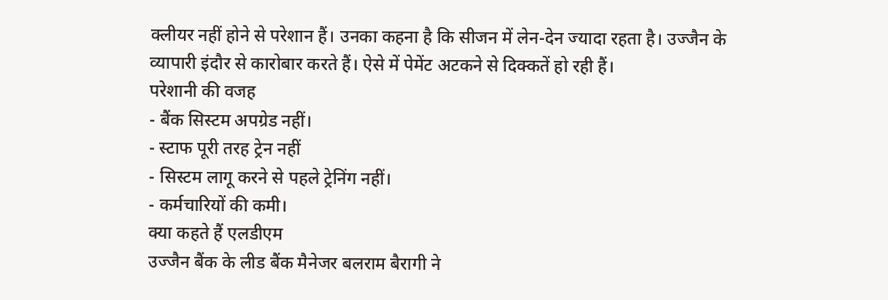क्लीयर नहीं होने से परेशान हैं। उनका कहना है कि सीजन में लेन-देन ज्यादा रहता है। उज्जैन के व्यापारी इंदौर से कारोबार करते हैं। ऐसे में पेमेंट अटकने से दिक्कतें हो रही हैं।
परेशानी की वजह
- बैंक सिस्टम अपग्रेड नहीं।
- स्टाफ पूरी तरह ट्रेन नहीं
- सिस्टम लागू करने से पहले ट्रेनिंग नहीं।
- कर्मचारियों की कमी।
क्या कहते हैं एलडीएम
उज्जैन बैंक के लीड बैंक मैनेजर बलराम बैरागी ने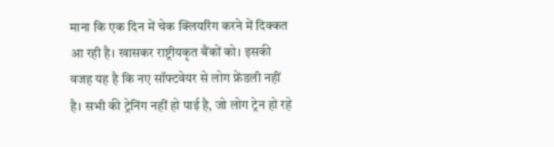माना कि एक दिन में चेक क्लियरिंग करने में दिक्कत आ रही है। खासकर राष्ट्रीयकृत बैंकों को। इसकी वजह यह है कि नए सॉफ्टवेयर से लोग फ्रेंडली नहीं है। सभी की ट्रेनिंग नहीं हो पाई है, जो लोग ट्रेन हो रहे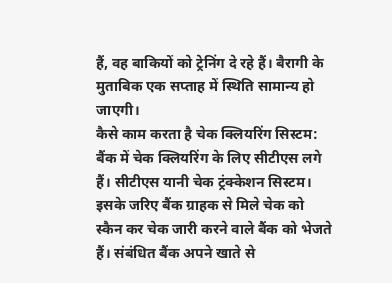हैं, वह बाकियों को ट्रेनिंग दे रहे हैं। बैरागी के मुताबिक एक सप्ताह में स्थिति सामान्य हो जाएगी।
कैसे काम करता है चेक क्लियरिंग सिस्टम: बैंक में चेक क्लियरिंग के लिए सीटीएस लगे हैं। सीटीएस यानी चेक ट्रंक्केशन सिस्टम। इसके जरिए बैंक ग्राहक से मिले चेक को स्कैन कर चेक जारी करने वाले बैंक को भेजते हैं। संबंधित बैंक अपने खाते से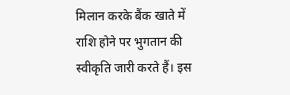मिलान करके बैंक खाते में राशि होने पर भुगतान की स्वीकृति जारी करते हैं। इस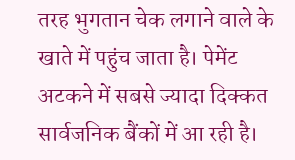तरह भुगतान चेक लगाने वाले के खाते में पहुंच जाता है। पेमेंट अटकने में सबसे ज्यादा दिक्कत सार्वजनिक बैंकों में आ रही है।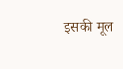इसकी मूल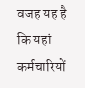वजह यह है कि यहां कर्मचारियों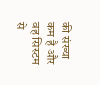की संख्या कम है और वह सिस्टम से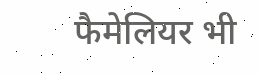फैमेलियर भी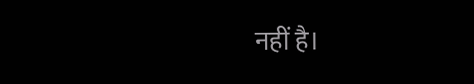नहीं है।